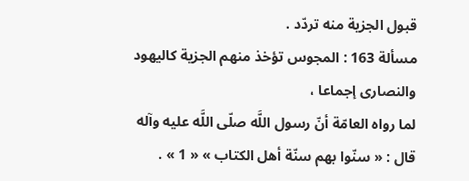قبول الجزية منه تردّد .
مسألة 163 : المجوس تؤخذ منهم الجزية كاليهود والنصارى إجماعا ،
لما رواه العامّة أنّ رسول اللَّه صلّى اللَّه عليه وآله قال : « سنّوا بهم سنّة أهل الكتاب » « 1 » .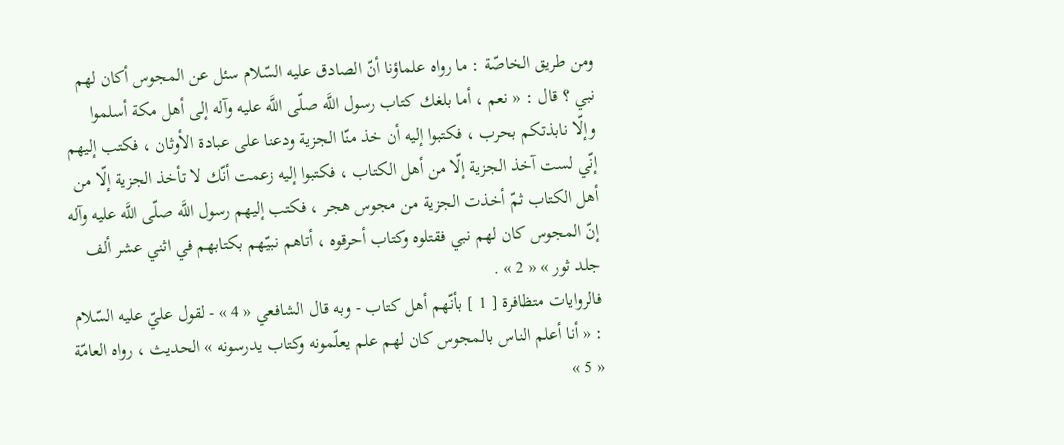ومن طريق الخاصّة : ما رواه علماؤنا أنّ الصادق عليه السّلام سئل عن المجوس أكان لهم نبي ؟ قال : « نعم ، أما بلغك كتاب رسول اللَّه صلّى اللَّه عليه وآله إلى أهل مكة أسلموا وإلّا نابذتكم بحرب ، فكتبوا إليه أن خذ منّا الجزية ودعنا على عبادة الأوثان ، فكتب إليهم إنّي لست آخذ الجزية إلّا من أهل الكتاب ، فكتبوا إليه زعمت أنّك لا تأخذ الجزية إلّا من أهل الكتاب ثمّ أخذت الجزية من مجوس هجر ، فكتب إليهم رسول اللَّه صلّى اللَّه عليه وآله إنّ المجوس كان لهم نبي فقتلوه وكتاب أحرقوه ، أتاهم نبيّهم بكتابهم في اثني عشر ألف جلد ثور » « 2 » .
فالروايات متظافرة [ 1 ] بأنّهم أهل كتاب - وبه قال الشافعي « 4 » - لقول عليّ عليه السّلام : « أنا أعلم الناس بالمجوس كان لهم علم يعلّمونه وكتاب يدرسونه » الحديث ، رواه العامّة « 5 »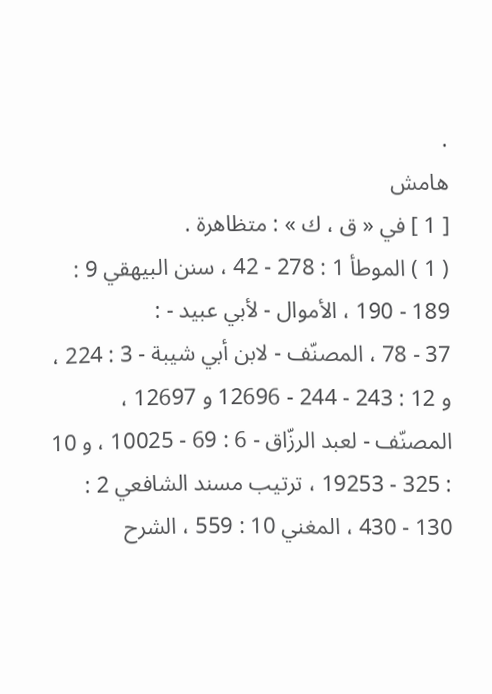.
هامش
[ 1 ] في « ق ، ك » : متظاهرة .
( 1 ) الموطأ 1 : 278 - 42 ، سنن البيهقي 9 : 189 - 190 ، الأموال - لأبي عبيد - :
37 - 78 ، المصنّف - لابن أبي شيبة - 3 : 224 ، و 12 : 243 - 244 - 12696 و 12697 ، المصنّف - لعبد الرزّاق - 6 : 69 - 10025 ، و 10 : 325 - 19253 ، ترتيب مسند الشافعي 2 : 130 - 430 ، المغني 10 : 559 ، الشرح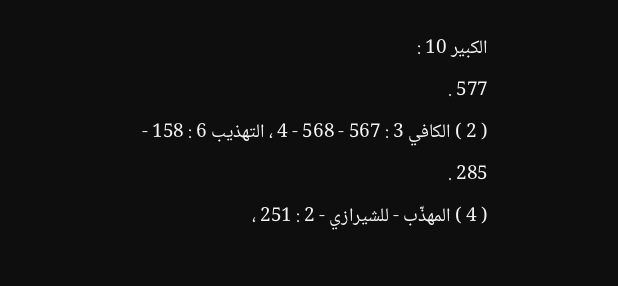الكبير 10 :
577 .
( 2 ) الكافي 3 : 567 - 568 - 4 ، التهذيب 6 : 158 - 285 .
( 4 ) المهذّب - للشيرازي - 2 : 251 ،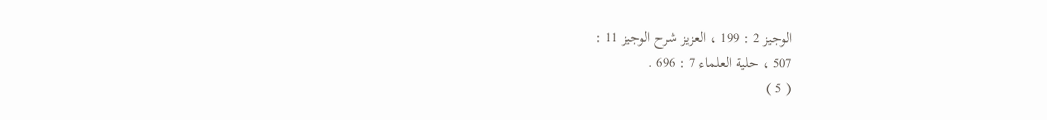الوجيز 2 : 199 ، العزيز شرح الوجيز 11 :
507 ، حلية العلماء 7 : 696 .
( 5 )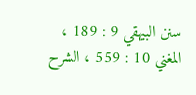سنن البيهقي 9 : 189 ، المغني 10 : 559 ، الشرح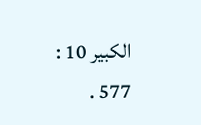الكبير 10 : 577 .